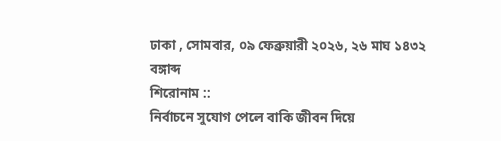ঢাকা , সোমবার, ০৯ ফেব্রুয়ারী ২০২৬, ২৬ মাঘ ১৪৩২ বঙ্গাব্দ
শিরোনাম ::
নির্বাচনে সুযোগ পেলে বাকি জীবন দিয়ে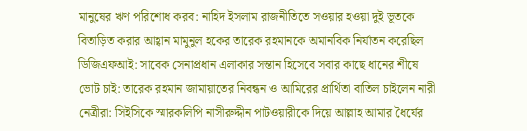মানুষের ঋণ পরিশোধ করব: নাহিদ ইসলাম রাজনীতিতে সওয়ার হওয়া দুই ভূতকে বিতাড়িত করার আহ্বান মামুনুল হকের তারেক রহমানকে অমানবিক নির্যাতন করেছিল ডিজিএফআই: সাবেক সেনাপ্রধান এলাকার সন্তান হিসেবে সবার কাছে ধানের শীষে ভোট চাই: তারেক রহমান জামায়াতের নিবন্ধন ও আমিরের প্রার্থিতা বাতিল চাইলেন নারী নেত্রীরা: সিইসিকে স্মারকলিপি নাসীরুদ্দীন পাটওয়ারীকে দিয়ে আল্লাহ আমার ধৈর্যের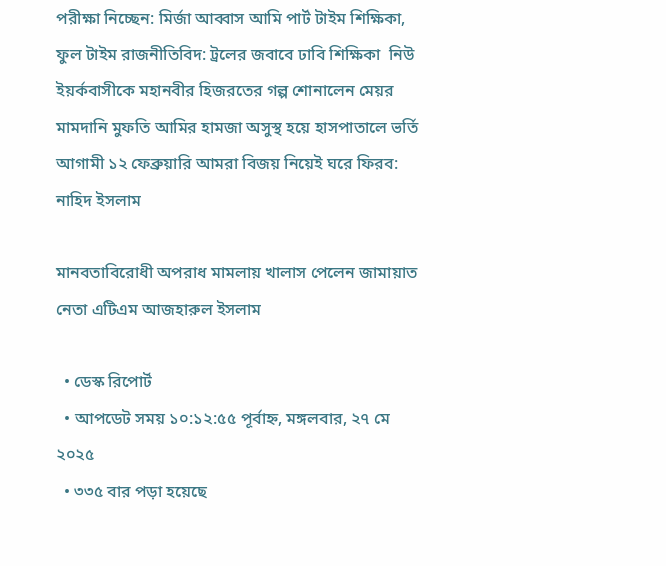পরীক্ষা নিচ্ছেন: মির্জা আব্বাস আমি পার্ট টাইম শিক্ষিকা, ফুল টাইম রাজনীতিবিদ: ট্রলের জবাবে ঢাবি শিক্ষিকা  নিউ ইয়র্কবাসীকে মহানবীর হিজরতের গল্প শোনালেন মেয়র মামদানি মুফতি আমির হামজা অসুস্থ হয়ে হাসপাতালে ভর্তি আগামী ১২ ফেব্রুয়ারি আমরা বিজয় নিয়েই ঘরে ফিরব: নাহিদ ইসলাম

মানবতাবিরোধী অপরাধ মামলায় খালাস পেলেন জামায়াত নেতা এটিএম আজহারুল ইসলাম

  • ডেস্ক রিপোর্ট
  • আপডেট সময় ১০:১২:৫৫ পূর্বাহ্ন, মঙ্গলবার, ২৭ মে ২০২৫
  • ৩৩৫ বার পড়া হয়েছে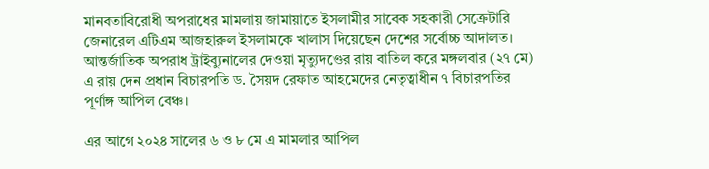মানবতাবিরোধী অপরাধের মামলায় জামায়াতে ইসলামীর সাবেক সহকারী সেক্রেটারি জেনারেল এটিএম আজহারুল ইসলামকে খালাস দিয়েছেন দেশের সর্বোচ্চ আদালত। আন্তর্জাতিক অপরাধ ট্রাইব্যুনালের দেওয়া মৃত্যুদণ্ডের রায় বাতিল করে মঙ্গলবার (২৭ মে) এ রায় দেন প্রধান বিচারপতি ড. সৈয়দ রেফাত আহমেদের নেতৃত্বাধীন ৭ বিচারপতির পূর্ণাঙ্গ আপিল বেঞ্চ।

এর আগে ২০২৪ সালের ৬ ও ৮ মে এ মামলার আপিল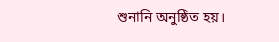শুনানি অনুষ্ঠিত হয়।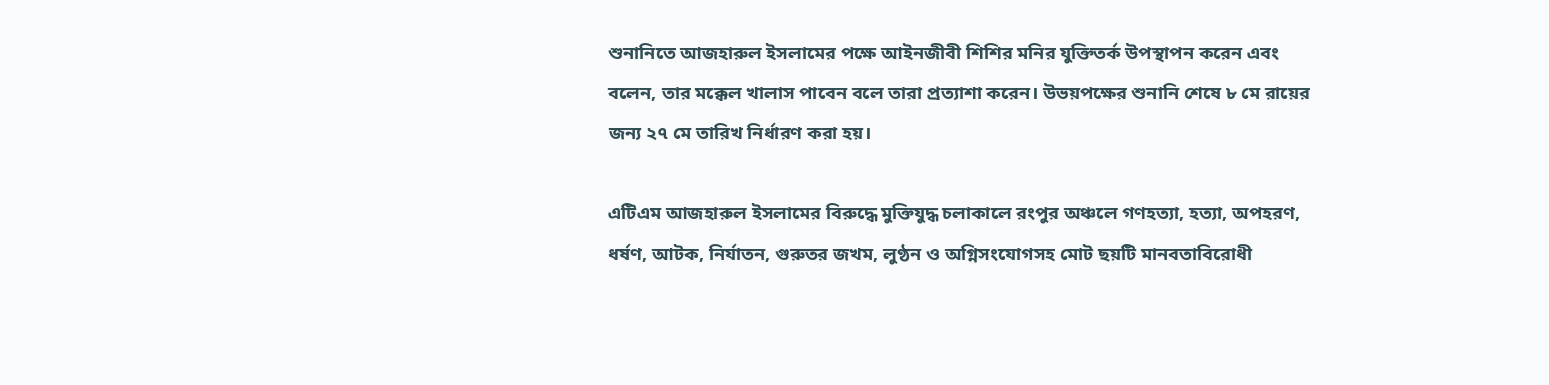শুনানিতে আজহারুল ইসলামের পক্ষে আইনজীবী শিশির মনির যুক্তিতর্ক উপস্থাপন করেন এবং বলেন, তার মক্কেল খালাস পাবেন বলে তারা প্রত্যাশা করেন। উভয়পক্ষের শুনানি শেষে ৮ মে রায়ের জন্য ২৭ মে তারিখ নির্ধারণ করা হয়।

এটিএম আজহারুল ইসলামের বিরুদ্ধে মুক্তিযুদ্ধ চলাকালে রংপুর অঞ্চলে গণহত্যা, হত্যা, অপহরণ, ধর্ষণ, আটক, নির্যাতন, গুরুতর জখম, লুণ্ঠন ও অগ্নিসংযোগসহ মোট ছয়টি মানবতাবিরোধী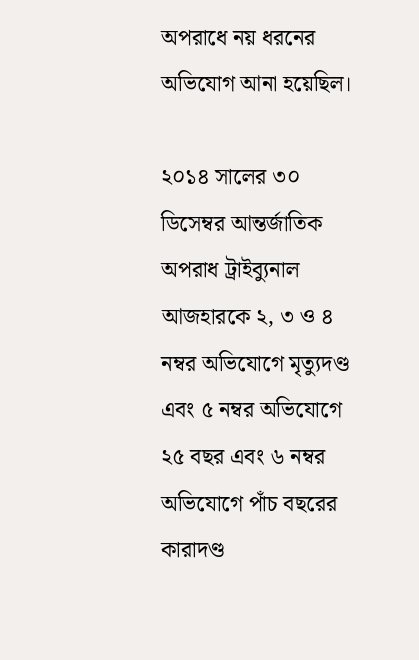অপরাধে নয় ধরনের অভিযোগ আনা হয়েছিল।

২০১৪ সালের ৩০ ডিসেম্বর আন্তর্জাতিক অপরাধ ট্রাইব্যুনাল আজহারকে ২, ৩ ও ৪ নম্বর অভিযোগে মৃত্যুদণ্ড এবং ৫ নম্বর অভিযোগে ২৫ বছর এবং ৬ নম্বর অভিযোগে পাঁচ বছরের কারাদণ্ড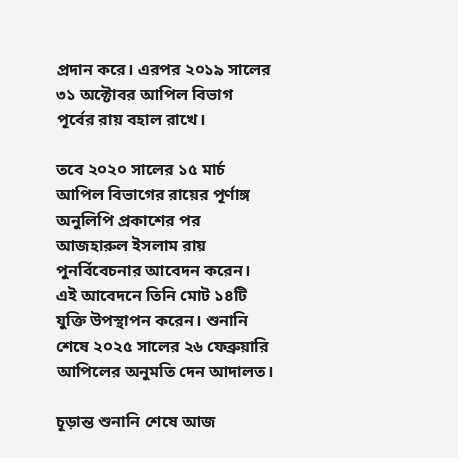প্রদান করে। এরপর ২০১৯ সালের ৩১ অক্টোবর আপিল বিভাগ পূর্বের রায় বহাল রাখে।

তবে ২০২০ সালের ১৫ মার্চ আপিল বিভাগের রায়ের পূর্ণাঙ্গ অনুলিপি প্রকাশের পর আজহারুল ইসলাম রায় পুনর্বিবেচনার আবেদন করেন। এই আবেদনে তিনি মোট ১৪টি যুক্তি উপস্থাপন করেন। শুনানি শেষে ২০২৫ সালের ২৬ ফেব্রুয়ারি আপিলের অনুমতি দেন আদালত।

চূড়ান্ত শুনানি শেষে আজ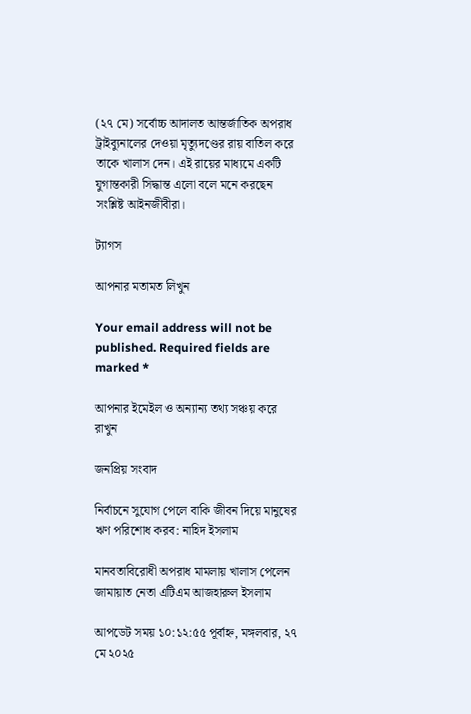(২৭ মে) সর্বোচ্চ আদালত আন্তর্জাতিক অপরাধ ট্রাইব্যুনালের দেওয়া মৃত্যুদণ্ডের রায় বাতিল করে তাকে খালাস দেন। এই রায়ের মাধ্যমে একটি যুগান্তকারী সিদ্ধান্ত এলো বলে মনে করছেন সংশ্লিষ্ট আইনজীবীরা।

ট্যাগস

আপনার মতামত লিখুন

Your email address will not be published. Required fields are marked *

আপনার ইমেইল ও অন্যান্য তথ্য সঞ্চয় করে রাখুন

জনপ্রিয় সংবাদ

নির্বাচনে সুযোগ পেলে বাকি জীবন দিয়ে মানুষের ঋণ পরিশোধ করব: নাহিদ ইসলাম

মানবতাবিরোধী অপরাধ মামলায় খালাস পেলেন জামায়াত নেতা এটিএম আজহারুল ইসলাম

আপডেট সময় ১০:১২:৫৫ পূর্বাহ্ন, মঙ্গলবার, ২৭ মে ২০২৫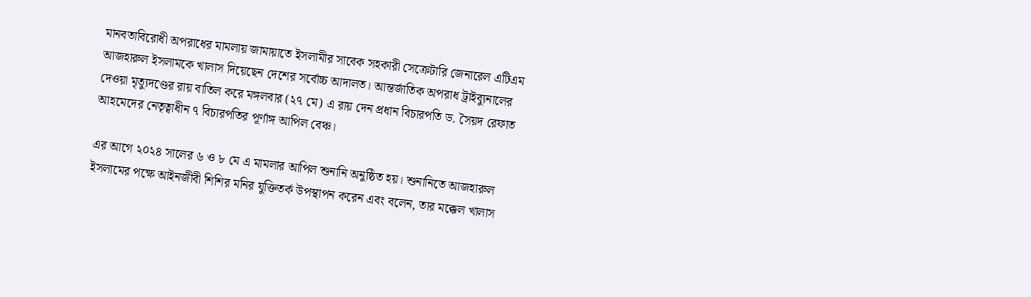মানবতাবিরোধী অপরাধের মামলায় জামায়াতে ইসলামীর সাবেক সহকারী সেক্রেটারি জেনারেল এটিএম আজহারুল ইসলামকে খালাস দিয়েছেন দেশের সর্বোচ্চ আদালত। আন্তর্জাতিক অপরাধ ট্রাইব্যুনালের দেওয়া মৃত্যুদণ্ডের রায় বাতিল করে মঙ্গলবার (২৭ মে) এ রায় দেন প্রধান বিচারপতি ড. সৈয়দ রেফাত আহমেদের নেতৃত্বাধীন ৭ বিচারপতির পূর্ণাঙ্গ আপিল বেঞ্চ।

এর আগে ২০২৪ সালের ৬ ও ৮ মে এ মামলার আপিল শুনানি অনুষ্ঠিত হয়। শুনানিতে আজহারুল ইসলামের পক্ষে আইনজীবী শিশির মনির যুক্তিতর্ক উপস্থাপন করেন এবং বলেন, তার মক্কেল খালাস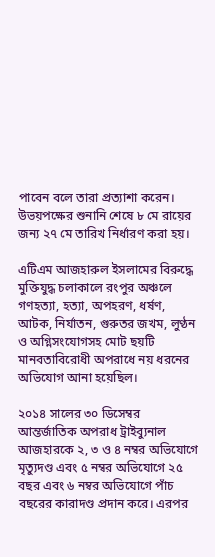পাবেন বলে তারা প্রত্যাশা করেন। উভয়পক্ষের শুনানি শেষে ৮ মে রায়ের জন্য ২৭ মে তারিখ নির্ধারণ করা হয়।

এটিএম আজহারুল ইসলামের বিরুদ্ধে মুক্তিযুদ্ধ চলাকালে রংপুর অঞ্চলে গণহত্যা, হত্যা, অপহরণ, ধর্ষণ, আটক, নির্যাতন, গুরুতর জখম, লুণ্ঠন ও অগ্নিসংযোগসহ মোট ছয়টি মানবতাবিরোধী অপরাধে নয় ধরনের অভিযোগ আনা হয়েছিল।

২০১৪ সালের ৩০ ডিসেম্বর আন্তর্জাতিক অপরাধ ট্রাইব্যুনাল আজহারকে ২, ৩ ও ৪ নম্বর অভিযোগে মৃত্যুদণ্ড এবং ৫ নম্বর অভিযোগে ২৫ বছর এবং ৬ নম্বর অভিযোগে পাঁচ বছরের কারাদণ্ড প্রদান করে। এরপর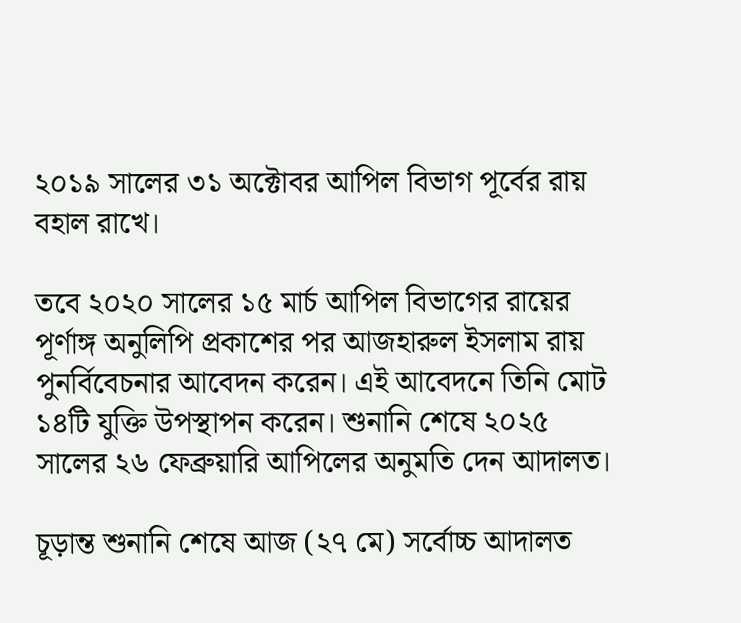২০১৯ সালের ৩১ অক্টোবর আপিল বিভাগ পূর্বের রায় বহাল রাখে।

তবে ২০২০ সালের ১৫ মার্চ আপিল বিভাগের রায়ের পূর্ণাঙ্গ অনুলিপি প্রকাশের পর আজহারুল ইসলাম রায় পুনর্বিবেচনার আবেদন করেন। এই আবেদনে তিনি মোট ১৪টি যুক্তি উপস্থাপন করেন। শুনানি শেষে ২০২৫ সালের ২৬ ফেব্রুয়ারি আপিলের অনুমতি দেন আদালত।

চূড়ান্ত শুনানি শেষে আজ (২৭ মে) সর্বোচ্চ আদালত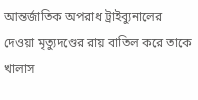আন্তর্জাতিক অপরাধ ট্রাইব্যুনালের দেওয়া মৃত্যুদণ্ডের রায় বাতিল করে তাকে খালাস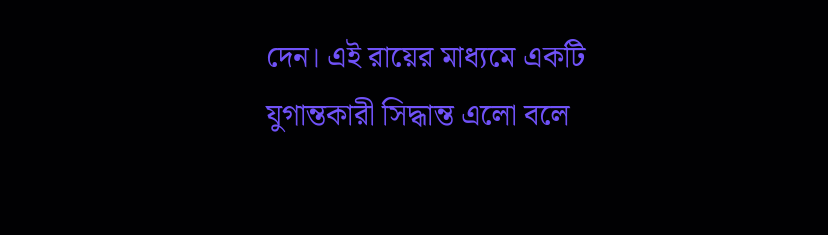দেন। এই রায়ের মাধ্যমে একটি যুগান্তকারী সিদ্ধান্ত এলো বলে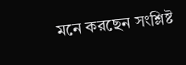মনে করছেন সংশ্লিষ্ট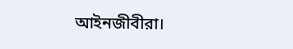আইনজীবীরা।